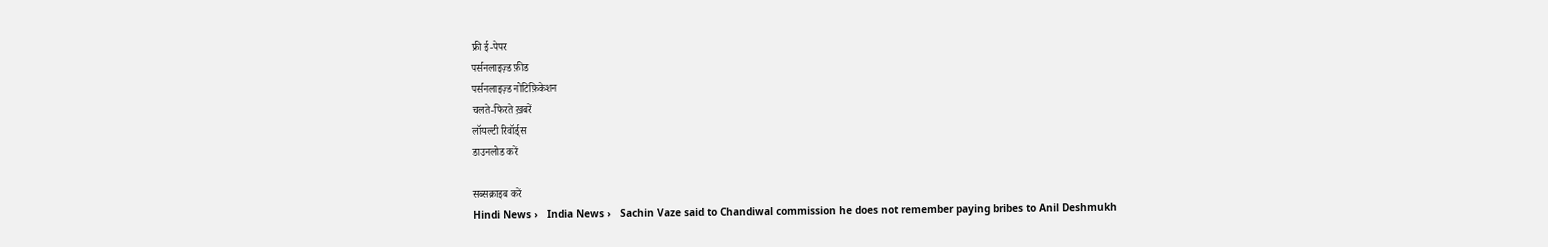फ्री ई-पेपर
पर्सनलाइज़्ड फ़ीड
पर्सनलाइज़्ड नोटिफ़िकेशन
चलते-फिरते ख़बरें
लॉयल्टी रिवॉर्ड्स
डाउनलोड करें

सब्सक्राइब करें
Hindi News ›   India News ›   Sachin Vaze said to Chandiwal commission he does not remember paying bribes to Anil Deshmukh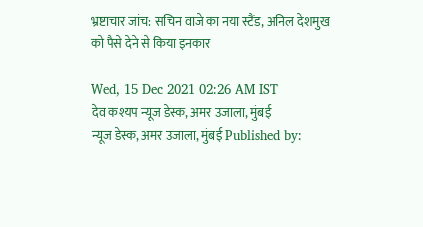भ्रष्टाचार जांच: सचिन वाजे का नया स्टैंड, अनिल देशमुख को पैसे देने से किया इनकार

Wed, 15 Dec 2021 02:26 AM IST
देव कश्यप न्यूज डेस्क, अमर उजाला, मुंबई
न्यूज डेस्क, अमर उजाला, मुंबई Published by: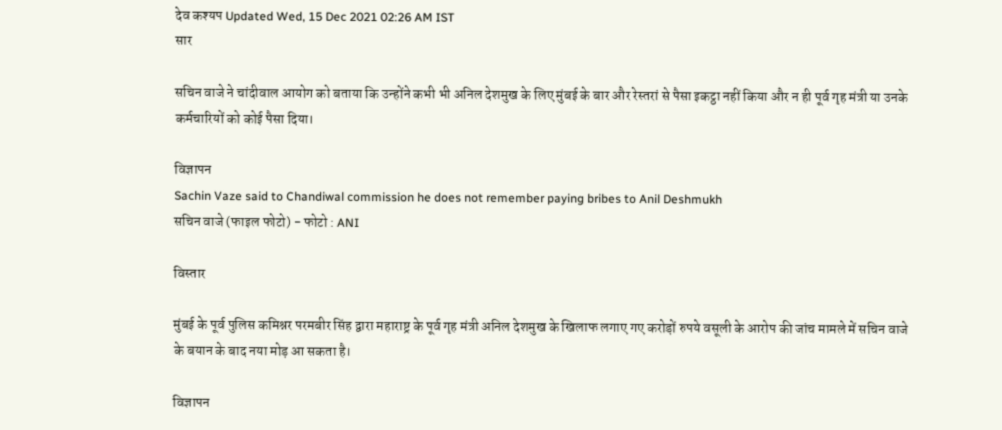देव कश्यप Updated Wed, 15 Dec 2021 02:26 AM IST
सार

सचिन वाजे ने चांदीवाल आयोग को बताया कि उन्होंने कभी भी अनिल देशमुख के लिए मुंबई के बार और रेस्तरां से पैसा इकट्ठा नहीं किया और न ही पूर्व गृह मंत्री या उनके कर्मचारियों को कोई पैसा दिया।

विज्ञापन
Sachin Vaze said to Chandiwal commission he does not remember paying bribes to Anil Deshmukh
सचिन वाजे (फाइल फोटो) - फोटो : ANI

विस्तार

मुंबई के पूर्व पुलिस कमिश्नर परमबीर सिंह द्वारा महाराष्ट्र के पूर्व गृह मंत्री अनिल देशमुख के खिलाफ लगाए गए करोड़ों रुपये वसूली के आरोप की जांच मामले में सचिन वाजे के बयान के बाद नया मोड़ आ सकता है।

विज्ञापन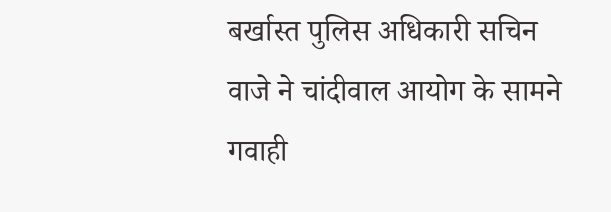बर्खास्त पुलिस अधिकारी सचिन वाजे ने चांदीवाल आयोग के सामने गवाही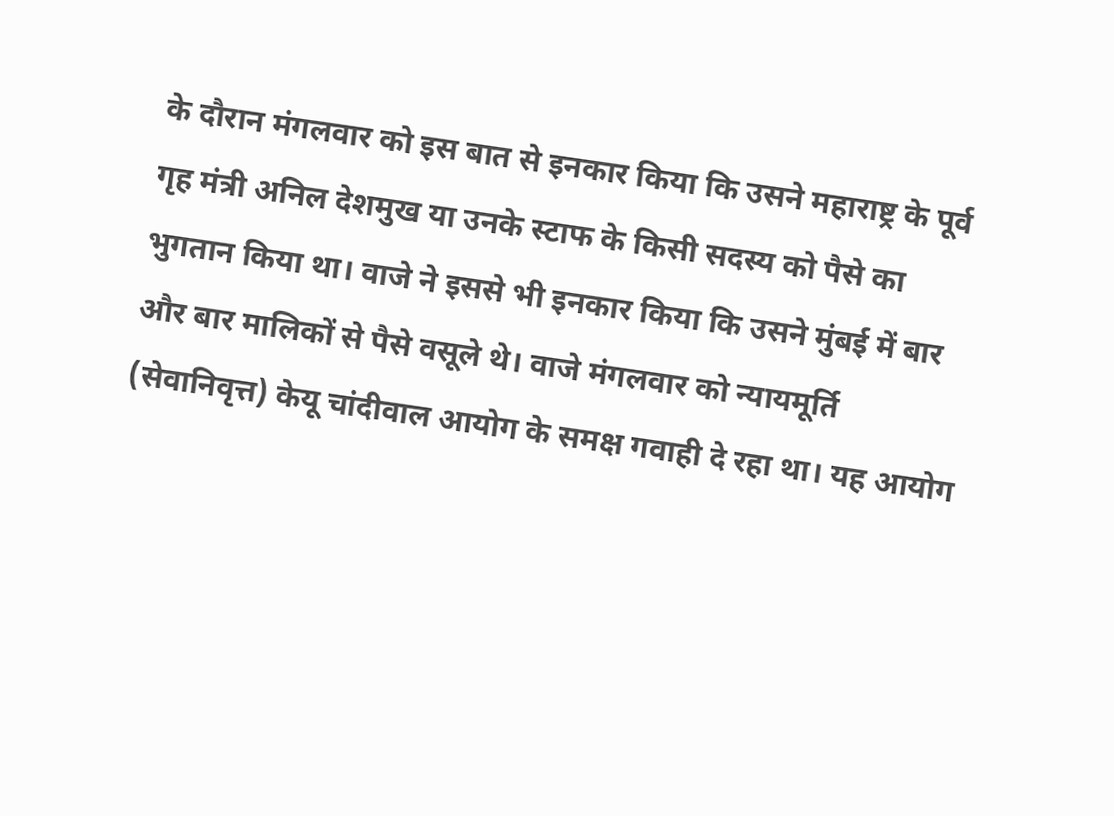के दौरान मंगलवार को इस बात से इनकार किया कि उसने महाराष्ट्र के पूर्व गृह मंत्री अनिल देशमुख या उनके स्टाफ के किसी सदस्य को पैसे का भुगतान किया था। वाजे ने इससे भी इनकार किया कि उसने मुंबई में बार और बार मालिकों से पैसे वसूले थे। वाजे मंगलवार को न्यायमूर्ति (सेवानिवृत्त) केयू चांदीवाल आयोग के समक्ष गवाही दे रहा था। यह आयोग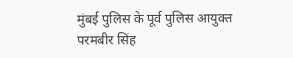मुंबई पुलिस के पूर्व पुलिस आयुक्त परमबीर सिंह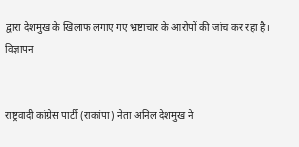द्वारा देशमुख के खिलाफ लगाए गए भ्रष्टाचार के आरोपों की जांच कर रहा है।
विज्ञापन


राष्ट्रवादी कांग्रेस पार्टी (राकांपा) नेता अनिल देशमुख ने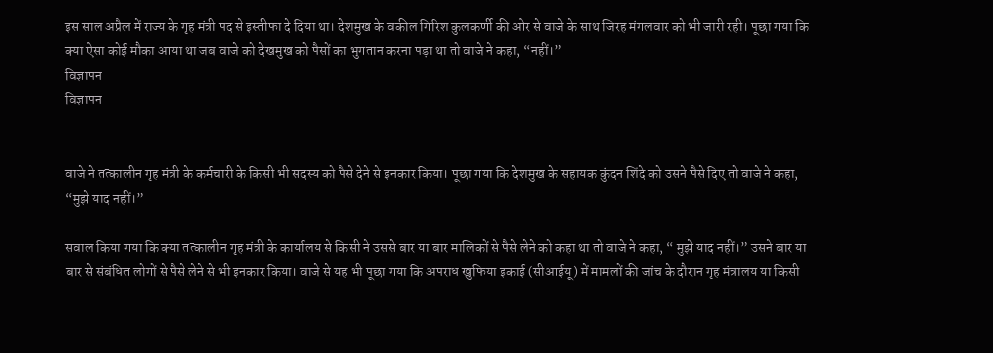इस साल अप्रैल में राज्य के गृह मंत्री पद से इस्तीफा दे दिया था। देशमुख के वकील गिरिश कुलकर्णी की ओर से वाजे के साथ जिरह मंगलवार को भी जारी रही। पूछा गया कि क्या ऐसा कोई मौका आया था जब वाजे को देखमुख को पैसों का भुगतान करना पड़ा था तो वाजे ने कहा, “नहीं।”
विज्ञापन
विज्ञापन


वाजे ने तत्कालीन गृह मंत्री के कर्मचारी के किसी भी सदस्य को पैसे देने से इनकार किया। पूछा गया कि देशमुख के सहायक कुंदन शिंदे को उसने पैसे दिए तो वाजे ने कहा, “मुझे याद नहीं।”

सवाल किया गया कि क्या तत्कालीन गृह मंत्री के कार्यालय से किसी ने उससे बार या बार मालिकों से पैसे लेने को कहा था तो वाजे ने कहा, “ मुझे याद नहीं।” उसने बार या बार से संबंधित लोगों से पैसे लेने से भी इनकार किया। वाजे से यह भी पूछा गया कि अपराध खुफिया इकाई (सीआईयू) में मामलों की जांच के दौरान गृह मंत्रालय या किसी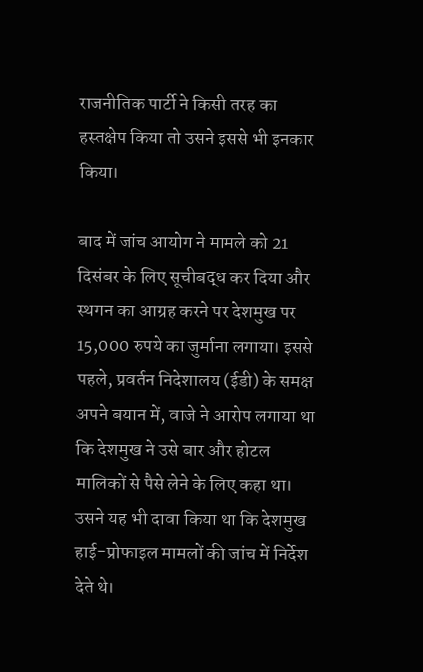राजनीतिक पार्टी ने किसी तरह का हस्तक्षेप किया तो उसने इससे भी इनकार किया।

बाद में जांच आयोग ने मामले को 21 दिसंबर के लिए सूचीबद्ध कर दिया और स्थगन का आग्रह करने पर देशमुख पर 15,000 रुपये का जुर्माना लगाया। इससे पहले, प्रवर्तन निदेशालय (ईडी) के समक्ष अपने बयान में, वाजे ने आरोप लगाया था कि देशमुख ने उसे बार और होटल मालिकों से पैसे लेने के लिए कहा था। उसने यह भी दावा किया था कि देशमुख हाई-प्रोफाइल मामलों की जांच में निर्देश देते थे।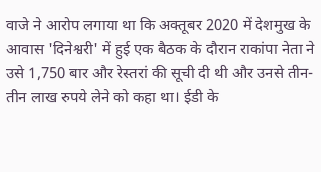वाजे ने आरोप लगाया था कि अक्तूबर 2020 में देशमुख के आवास 'दिनेश्वरी' में हुई एक बैठक के दौरान राकांपा नेता ने उसे 1,750 बार और रेस्तरां की सूची दी थी और उनसे तीन-तीन लाख रुपये लेने को कहा था। ईडी के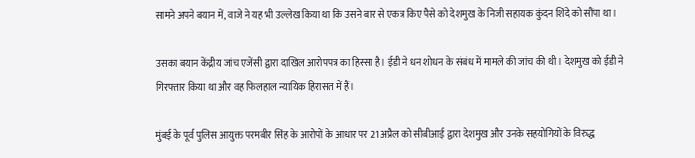सामने अपने बयान में, वाजे ने यह भी उल्लेख किया था कि उसने बार से एकत्र किए पैसे को देशमुख के निजी सहायक कुंदन शिंदे को सौंपा था।

उसका बयान केंद्रीय जांच एजेंसी द्वारा दाखिल आरोपपत्र का हिस्सा है। ईडी ने धन शोधन के संबंध में मामले की जांच की थी। देशमुख को ईडी ने गिरफ्तार किया था और वह फिलहाल न्यायिक हिरासत में हैं।

मुंबई के पूर्व पुलिस आयुक्त परमबीर सिंह के आरोपों के आधार पर 21 अप्रैल को सीबीआई द्वारा देशमुख और उनके सहयोगियों के विरुद्ध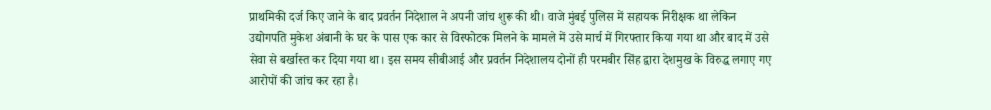प्राथमिकी दर्ज किए जाने के बाद प्रवर्तन निदेशाल ने अपनी जांच शुरू की थी। वाजे मुंबई पुलिस में सहायक निरीक्षक था लेकिन उद्योगपति मुकेश अंबानी के घर के पास एक कार से विस्फोटक मिलने के मामले में उसे मार्च में गिरफ्तार किया गया था और बाद में उसे सेवा से बर्खास्त कर दिया गया था। इस समय सीबीआई और प्रवर्तन निदेशालय दोनों ही परमबीर सिंह द्वारा देशमुख के विरुद्ध लगाए गए आरोपों की जांच कर रहा है।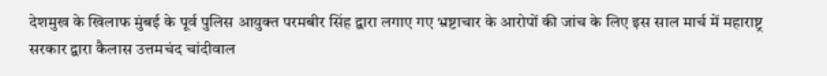देशमुख के खिलाफ मुंबई के पूर्व पुलिस आयुक्त परमबीर सिंह द्वारा लगाए गए भ्रष्टाचार के आरोपों की जांच के लिए इस साल मार्च में महाराष्ट्र सरकार द्वारा कैलास उत्तमचंद चांदीवाल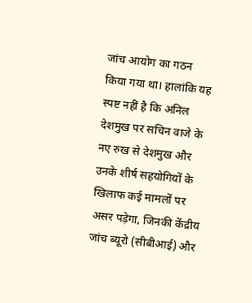जांच आयोग का गठन किया गया था। हालांकि यह स्पष्ट नहीं है कि अनिल देशमुख पर सचिन वाजे के नए रुख से देशमुख और उनके शीर्ष सहयोगियों के खिलाफ कई मामलों पर असर पड़ेगा, जिनकी केंद्रीय जांच ब्यूरो (सीबीआई) और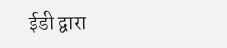ईडी द्वारा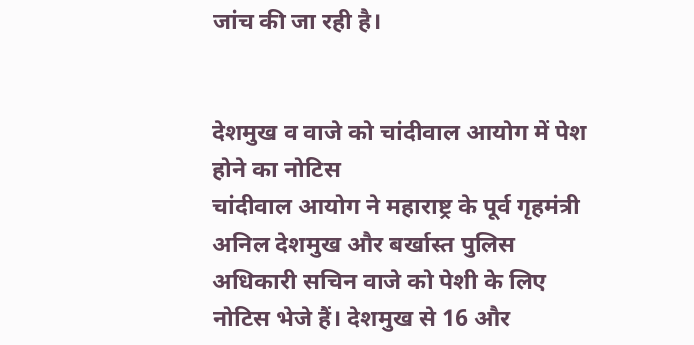जांच की जा रही है।


देशमुख व वाजे को चांदीवाल आयोग में पेश होने का नोटिस
चांदीवाल आयोग ने महाराष्ट्र के पूर्व गृहमंत्री अनिल देशमुख और बर्खास्त पुलिस अधिकारी सचिन वाजे को पेशी के लिए नोटिस भेजे हैं। देशमुख से 16 और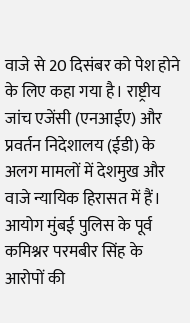वाजे से 20 दिसंबर को पेश होने के लिए कहा गया है। राष्ट्रीय जांच एजेंसी (एनआईए) और प्रवर्तन निदेशालय (ईडी) के अलग मामलों में देशमुख और वाजे न्यायिक हिरासत में हैं। आयोग मुंबई पुलिस के पूर्व कमिश्नर परमबीर सिंह के आरोपों की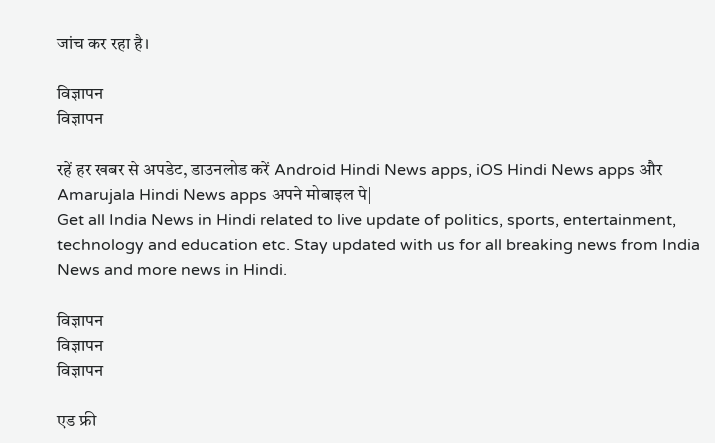जांच कर रहा है।

विज्ञापन
विज्ञापन

रहें हर खबर से अपडेट, डाउनलोड करें Android Hindi News apps, iOS Hindi News apps और Amarujala Hindi News apps अपने मोबाइल पे|
Get all India News in Hindi related to live update of politics, sports, entertainment, technology and education etc. Stay updated with us for all breaking news from India News and more news in Hindi.

विज्ञापन
विज्ञापन
विज्ञापन

एड फ्री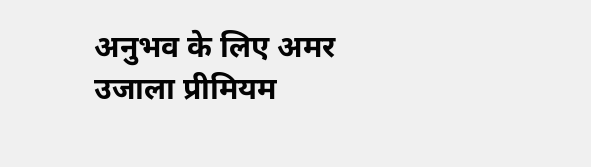अनुभव के लिए अमर उजाला प्रीमियम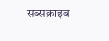सब्सक्राइब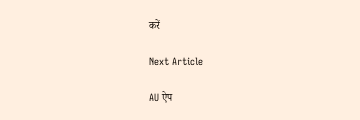करें

Next Article

AU ऐप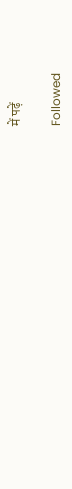में पढ़ें

Followed